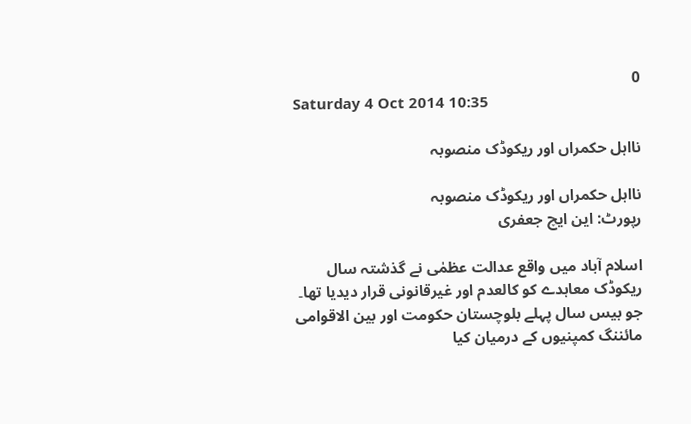0
Saturday 4 Oct 2014 10:35

نااہل حکمراں اور ریکوڈک منصوبہ

نااہل حکمراں اور ریکوڈک منصوبہ
رپورٹ: این ایچ جعفری

اسلام آباد میں واقع عدالت عظمٰی نے گذشتہ سال ریکوڈک معاہدے کو کالعدم اور غیرقانونی قرار دیدیا تھا۔ جو بیس سال پہلے بلوچستان حکومت اور بین الاقوامی مائننگ کمپنیوں کے درمیان کیا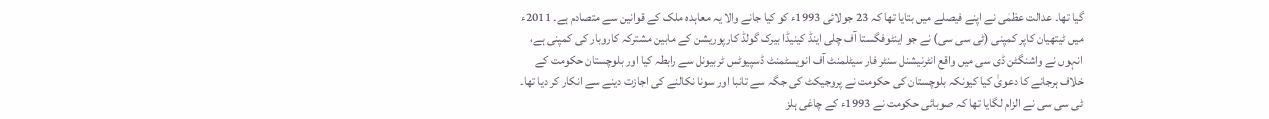گیا تھا۔ عدالت عظمٰی نے اپنے فیصلے میں بتایا تھا کہ 23 جولائی 1993ء کو کیا جانے والا یہ معاہدہ ملک کے قوانین سے متصادم ہے۔ 2011ء میں ٹیتھیان کاپر کمپنی (ٹی سی سی) نے جو اینٹوفگستا آف چلی اینڈ کینیڈا بیرک گولڈ کارپوریشن کے مابین مشترکہ کاروبار کی کمپنی ہے، انہوں نے واشنگٹن ڈی سی میں واقع انٹرنیشنل سنٹر فار سیٹلمنٹ آف انویسٹمنٹ ڈسپیوٹس ٹربیونل سے رابطہ کیا اور بلوچستان حکومت کے خلاف ہرجانے کا دعویٰ کیا کیونکہ بلوچستان کی حکومت نے پروجیکٹ کی جگہ سے تانبا اور سونا نکالنے کی اجازت دینے سے انکار کر دیا تھا۔ ٹی سی سی نے الزام لگایا تھا کہ صوبائی حکومت نے 1993ء کے چاغی ہلز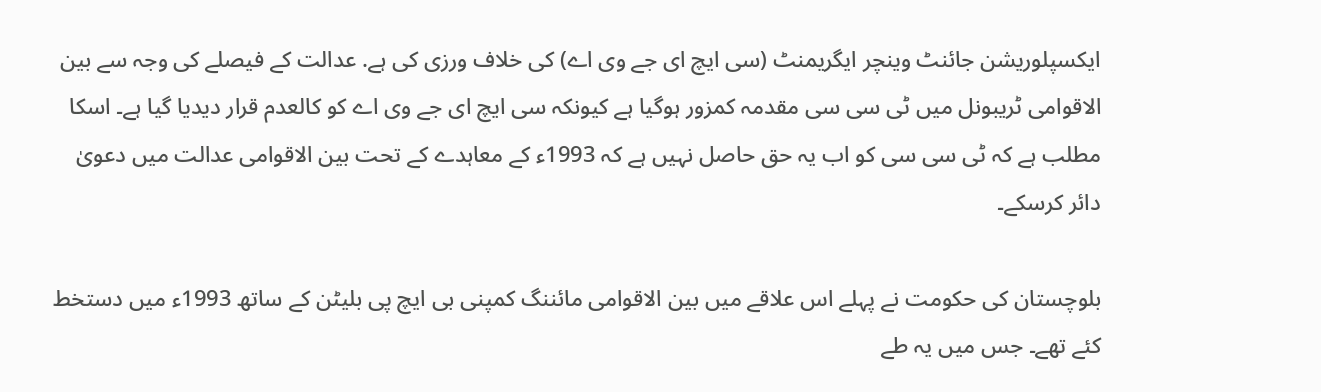ایکسپلوریشن جائنٹ وینچر ایگریمنٹ (سی ایچ ای جے وی اے) کی خلاف ورزی کی ہے. عدالت کے فیصلے کی وجہ سے بین الاقوامی ٹریبونل میں ٹی سی سی مقدمہ کمزور ہوگیا ہے کیونکہ سی ایچ ای جے وی اے کو کالعدم قرار دیدیا گیا ہے۔ اسکا مطلب ہے کہ ٹی سی سی کو اب یہ حق حاصل نہیں ہے کہ 1993ء کے معاہدے کے تحت بین الاقوامی عدالت میں دعویٰ دائر کرسکے۔

بلوچستان کی حکومت نے پہلے اس علاقے میں بین الاقوامی مائننگ کمپنی بی ایچ پی بلیٹن کے ساتھ 1993ء میں دستخط کئے تھے۔ جس میں یہ طے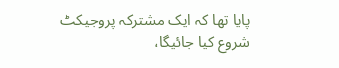پایا تھا کہ ایک مشترکہ پروجیکٹ شروع کیا جائیگا،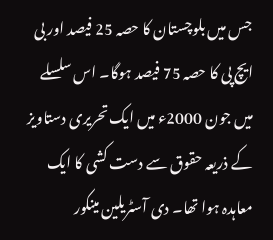جس میں بلوچستان کا حصہ 25 فیصد اور بی ایچ پی کا حصہ 75 فیصد ہوگا۔ اس سلسلے میں جون 2000ء میں ایک تحریری دستاویز کے ذریعہ حقوق سے دست کشی کا ایک معاہدہ ہوا تھا۔ دی آسٹریلین مینکور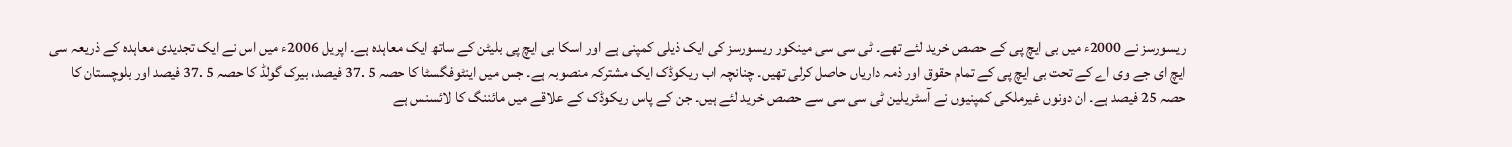ریسورسز نے 2000ء میں بی ایچ پی کے حصص خرید لئے تھے۔ ٹی سی سی مینکور ریسورسز کی ایک ذیلی کمپنی ہے اور اسکا بی ایچ پی بلیٹن کے ساتھ ایک معاہدہ ہے۔ اپریل 2006ء میں اس نے ایک تجدیدی معاہدہ کے ذریعہ سی ایچ ای جے وی اے کے تحت بی ایچ پی کے تمام حقوق اور ذمہ داریاں حاصل کرلی تھیں۔ چنانچہ اب ریکوڈک ایک مشترکہ منصوبہ ہے۔ جس میں اینٹوفگسٹا کا حصہ 5 .37 فیصد، بیرک گولڈ کا حصہ 5 .37 فیصد اور بلوچستان کا حصہ 25 فیصد ہے۔ ان دونوں غیرملکی کمپنیوں نے آسٹریلین ٹی سی سی سے حصص خرید لئے ہیں۔ جن کے پاس ریکوڈک کے علاقے میں مائننگ کا لائسنس ہے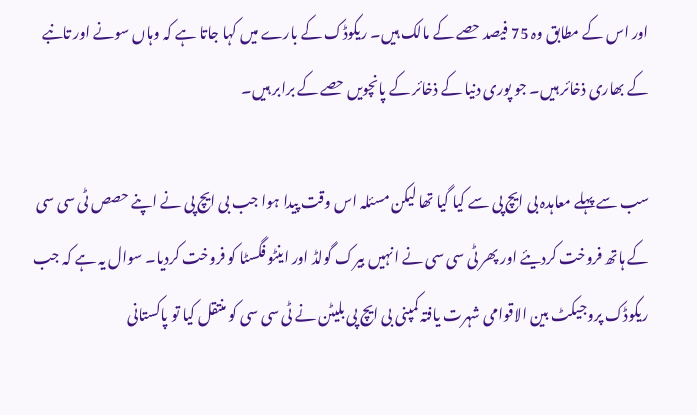اور اس کے مطابق وہ 75 فیصد حصے کے مالک ہیں۔ ریکوڈک کے بارے میں کہا جاتا ہے کہ وہاں سونے اور تانبے کے بھاری ذخائر ہیں۔ جو پوری دنیا کے ذخائر کے پانچویں حصے کے برابر ہیں۔

سب سے پہلے معاہدہ بی ایچ پی سے کیا گیا تھا لیکن مسئلہ اس وقت پیدا ہوا جب بی ایچ پی نے اپنے حصص ٹی سی سی کے ہاتھ فروخت کردیئے اور پھر ٹی سی سی نے انہیں بیرک گولڈ اور اینٹو فگسٹا کو فروخت کردیا۔ سوال یہ ہے کہ جب ریکوڈک پروجیکٹ بین الاقوامی شہرت یافتہ کمپنی بی ایچ پی بلیٹن نے ٹی سی سی کو منتقل کیا تو پاکستانی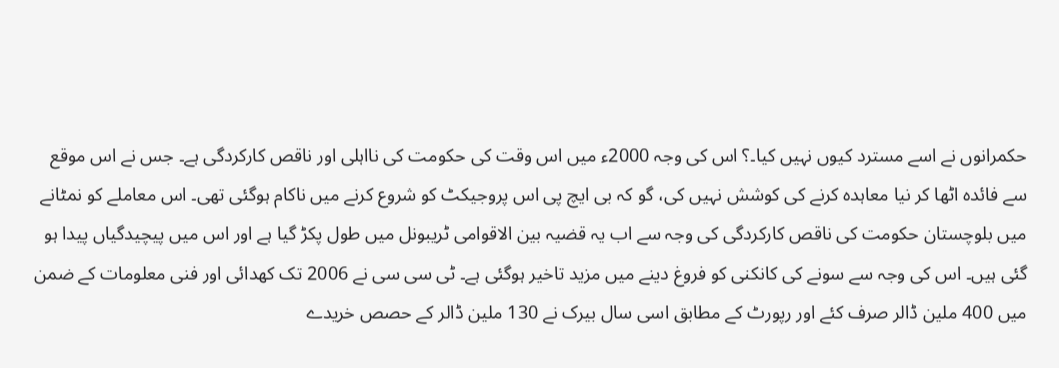حکمرانوں نے اسے مسترد کیوں نہیں کیا۔؟ اس کی وجہ 2000ء میں اس وقت کی حکومت کی نااہلی اور ناقص کارکردگی ہے۔ جس نے اس موقع سے فائدہ اٹھا کر نیا معاہدہ کرنے کی کوشش نہیں کی، گو کہ بی ایچ پی اس پروجیکٹ کو شروع کرنے میں ناکام ہوگئی تھی۔ اس معاملے کو نمٹانے میں بلوچستان حکومت کی ناقص کارکردگی کی وجہ سے اب یہ قضیہ بین الاقوامی ٹریبونل میں طول پکڑ گیا ہے اور اس میں پیچیدگیاں پیدا ہو گئی ہیں۔ اس کی وجہ سے سونے کی کانکنی کو فروغ دینے میں مزید تاخیر ہوگئی ہے۔ ٹی سی سی نے 2006 تک کھدائی اور فنی معلومات کے ضمن میں 400 ملین ڈالر صرف کئے اور رپورٹ کے مطابق اسی سال بیرک نے 130 ملین ڈالر کے حصص خریدے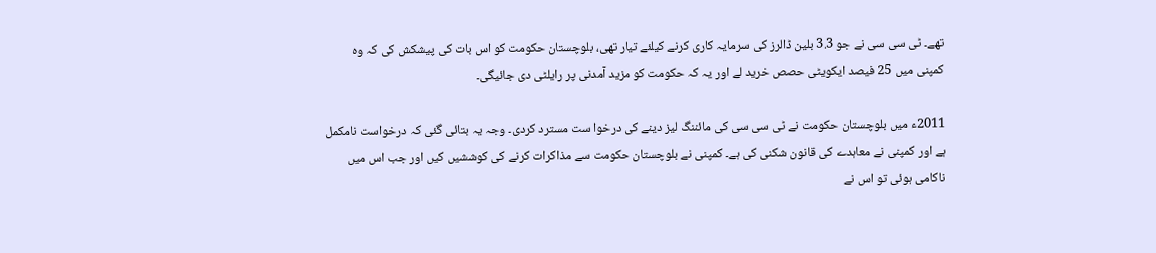تھے۔ ٹی سی سی نے جو 3.3 بلین ڈالرز کی سرمایہ کاری کرنے کیلئے تیار تھی، بلوچستان حکومت کو اس بات کی پیشکش کی کہ وہ کمپنی میں 25 فیصد ایکویٹی حصص خرید لے اور یہ کہ حکومت کو مزید آمدنی پر رایلٹی دی جائیگی۔

2011ء میں بلوچستان حکومت نے ٹی سی سی کی مائننگ لیز دینے کی درخوا ست مسترد کردی۔ وجہ یہ بتائی گئی کہ درخواست نامکمل ہے اور کمپنی نے معاہدے کی قانون شکنی کی ہے۔ کمپنی نے بلوچستان حکومت سے مذاکرات کرنے کی کوششیں کیں اور جب اس میں ناکامی ہوئی تو اس نے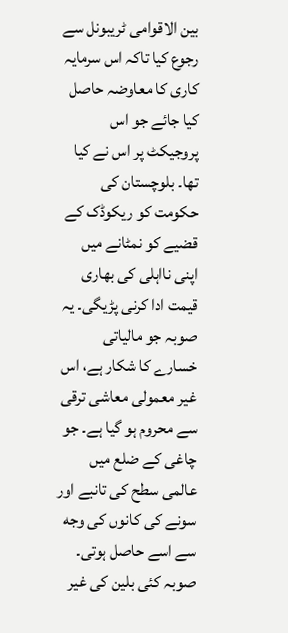بین الاقوامی ٹریبونل سے رجوع کیا تاکہ اس سرمایہ کاری کا معاوضہ حاصل کیا جائے جو اس پروجیکٹ پر اس نے کیا تھا۔ بلوچستان کی حکومت کو ریکوڈک کے قضیے کو نمٹانے میں اپنی نااہلی کی بھاری قیمت ادا کرنی پڑیگی۔ یہ صوبہ جو مالیاتی خسارے کا شکار ہے، اس غیر معمولی معاشی ترقی سے محروم ہو گیا ہے۔ جو چاغی کے ضلع میں عالمی سطح کی تانبے اور سونے کی کانوں کی وجه سے اسے حاصل ہوتی۔ صوبہ کئی بلین کی غیر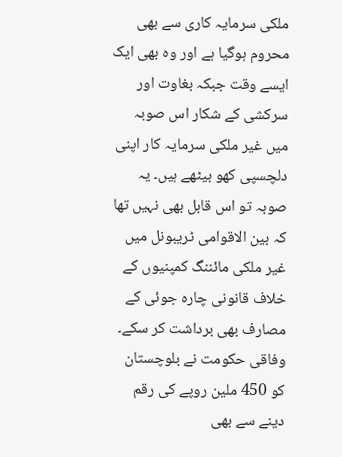ملکی سرمایہ کاری سے بھی محروم ہوگیا ہے اور وہ بھی ایک ایسے وقت جبکہ بغاوت اور سرکشی کے شکار اس صوبہ میں غیر ملکی سرمایہ کار اپنی دلچسپی کھو بیٹھے ہیں۔ یہ صوبہ تو اس قابل بھی نہیں تھا کہ بین الاقوامی ٹریبونل میں غیر ملکی مائننگ کمپنیوں کے خلاف قانونی چارہ جوئی کے مصارف بھی برداشت کر سکے۔ وفاقی حکومت نے بلوچستان کو 450 ملین روپے کی رقم دینے سے بھی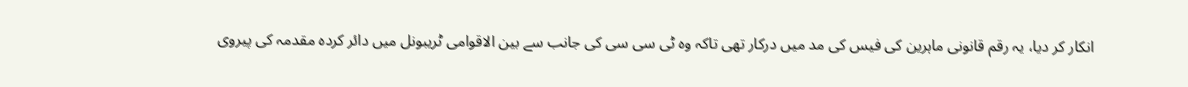انکار کر دیا، یہ رقم قانونی ماہرین کی فیس کی مد میں درکار تھی تاکہ وہ ٹی سی سی کی جانب سے بین الاقوامی ٹریبونل میں دائر کردہ مقدمہ کی پیروی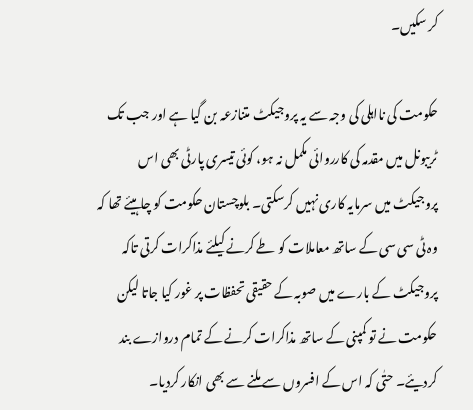کر سکیں۔

حکومت کی نااہلی کی وجہ سے یہ پروجیکٹ متنازعہ بن گیا ہے اور جب تک ٹریبونل میں مقدمہ کی کارروائی مکمل نہ ہو، کوئی تیسری پارٹی بھی اس پروجیکٹ میں سرمایہ کاری نہیں کرسکتی۔ بلوچستان حکومت کو چاہیئے تھا کہ وہ ٹی سی سی کے ساتھ معاملات کو طے کرنے کیلئے مذاکرات کرتی تاکہ پروجیکٹ کے بارے میں صوبہ کے حقیقی تحفظات پر غور کیا جاتا لیکن حکومت نے تو کمپنی کے ساتھ مذاکرات کرنے کے تمام دروازے بند کردیئے۔ حتٰی کہ اس کے افسروں سے ملنے سے بھی انکار کردیا۔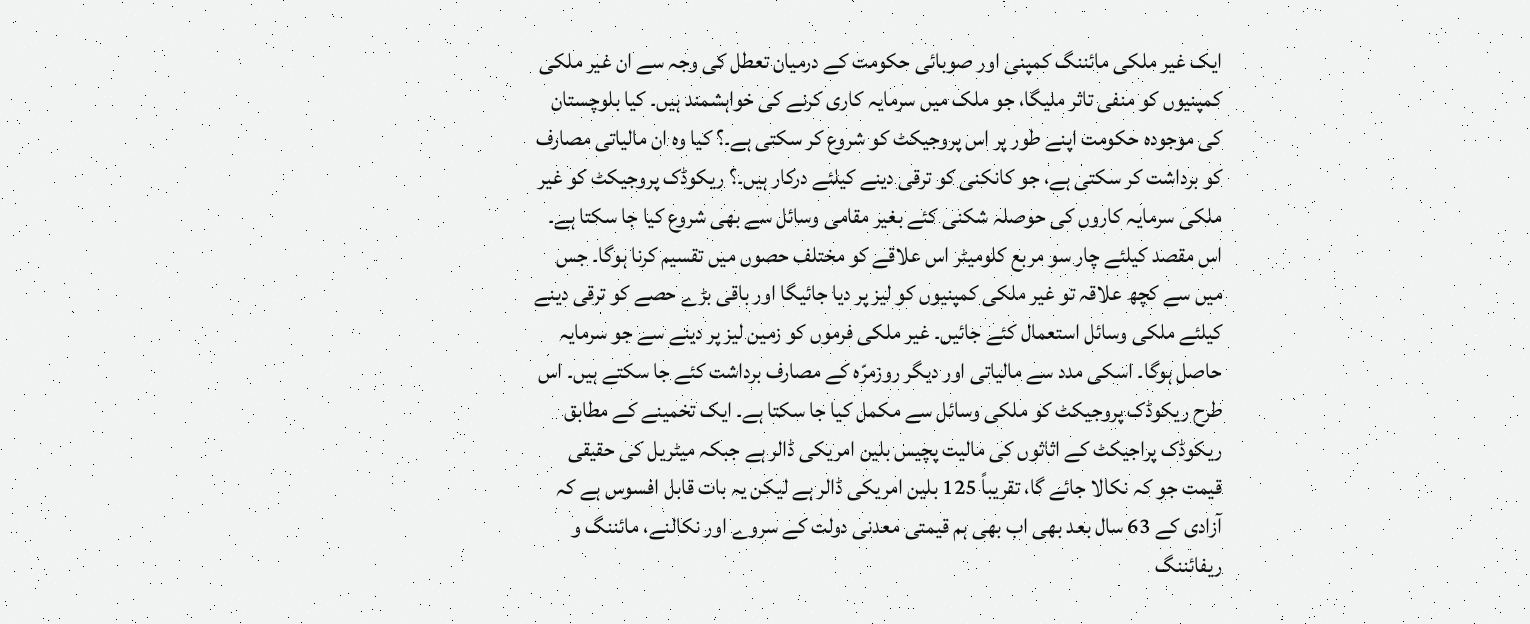ایک غیر ملکی مائننگ کمپنی اور صوبائی حکومت کے درمیان تعطل کی وجہ سے ان غیر ملکی کمپنیوں کو منفی تاثر ملیگا، جو ملک میں سرمایہ کاری کرنے کی خواہشمند ہیں۔ کیا بلوچستان کی موجودہ حکومت اپنے طور پر اس پروجیکٹ کو شروع کر سکتی ہے۔؟ کیا وہ ان مالیاتی مصارف کو برداشت کر سکتی ہے، جو کانکنی کو ترقی دینے کیلئے درکار ہیں۔؟ ریکوڈک پروجیکٹ کو غیر ملکی سرمایہ کاروں کی حوصلہ شکنی کئے بغیر مقامی وسائل سے بھی شروع کیا جا سکتا ہے۔ اس مقصد کیلئے چار سو مربع کلومیٹر اس علاقے کو مختلف حصوں میں تقسیم کرنا ہوگا۔ جس میں سے کچھ علاقہ تو غیر ملکی کمپنیوں کو لیز پر دیا جائیگا اور باقی بڑے حصے کو ترقی دینے کیلئے ملکی وسائل استعمال کئے جائیں۔ غیر ملکی فرموں کو زمین لیز پر دینے سے جو سرمایہ حاصل ہوگا۔ اسکی مدد سے مالیاتی اور دیگر روزمرّہ کے مصارف برداشت کئے جا سکتے ہیں۔ اس طرح ریکوڈک پروجیکٹ کو ملکی وسائل سے مکمل کیا جا سکتا ہے۔ ایک تخمینے کے مطابق ریکوڈک پراجیکٹ کے اثاثوں کی مالیت پچیس بلین امریکی ڈالر ہے جبکہ میٹریل کی حقیقی قیمت جو کہ نکالا جائے گا، تقریباً 125 بلین امریکی ڈالر ہے لیکن یہ بات قابل افسوس ہے کہ آزادی کے 63 سال بعد بھی اب بھی ہم قیمتی معدنی دولت کے سروے اور نکالنے، مائننگ و ریفائننگ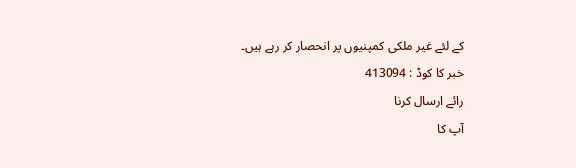کے لئے غیر ملکی کمپنیوں پر انحصار کر رہے ہیں۔
خبر کا کوڈ : 413094
رائے ارسال کرنا
آپ کا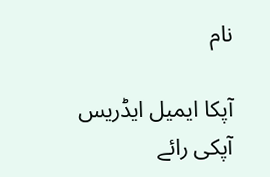نام

آپکا ایمیل ایڈریس
آپکی رائے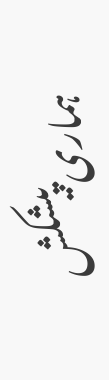ہماری پیشکش